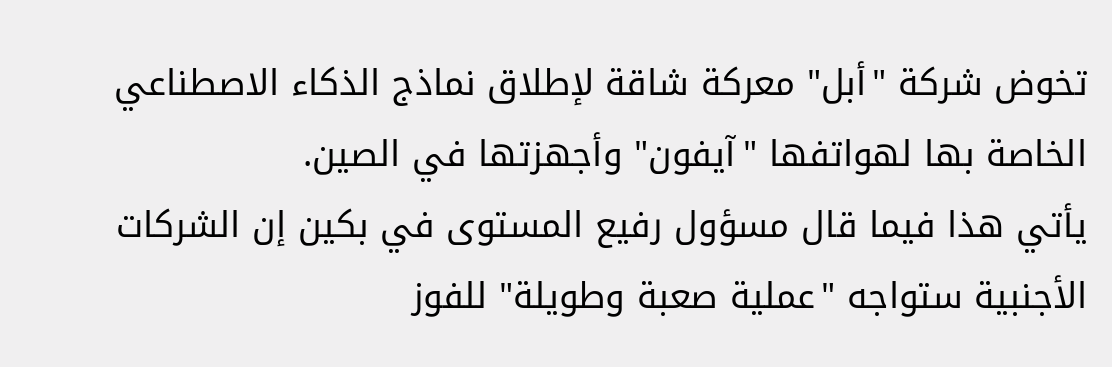تخوض شركة "أبل" معركة شاقة لإطلاق نماذج الذكاء الاصطناعي الخاصة بها لهواتفها "آيفون" وأجهزتها في الصين.
يأتي هذا فيما قال مسؤول رفيع المستوى في بكين إن الشركات الأجنبية ستواجه "عملية صعبة وطويلة" للفوز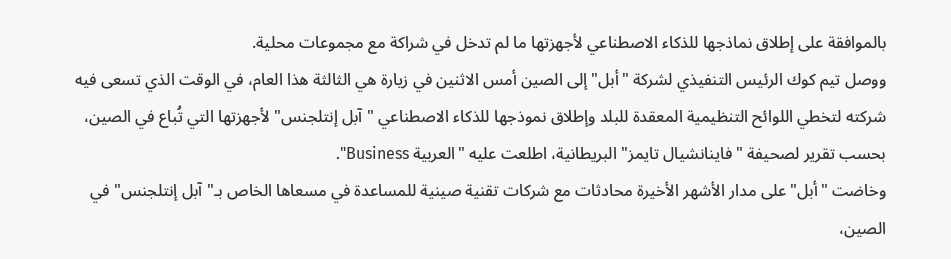بالموافقة على إطلاق نماذجها للذكاء الاصطناعي لأجهزتها ما لم تدخل في شراكة مع مجموعات محلية.
ووصل تيم كوك الرئيس التنفيذي لشركة "أبل" إلى الصين أمس الاثنين في زيارة هي الثالثة هذا العام، في الوقت الذي تسعى فيه شركته لتخطي اللوائح التنظيمية المعقدة للبلد وإطلاق نموذجها للذكاء الاصطناعي "آبل إنتلجنس" لأجهزتها التي تُباع في الصين، بحسب تقرير لصحيفة "فاينانشيال تايمز" البريطانية، اطلعت عليه "العربية Business".
وخاضت "أبل" على مدار الأشهر الأخيرة محادثات مع شركات تقنية صينية للمساعدة في مسعاها الخاص بـ"آبل إنتلجنس" في الصين،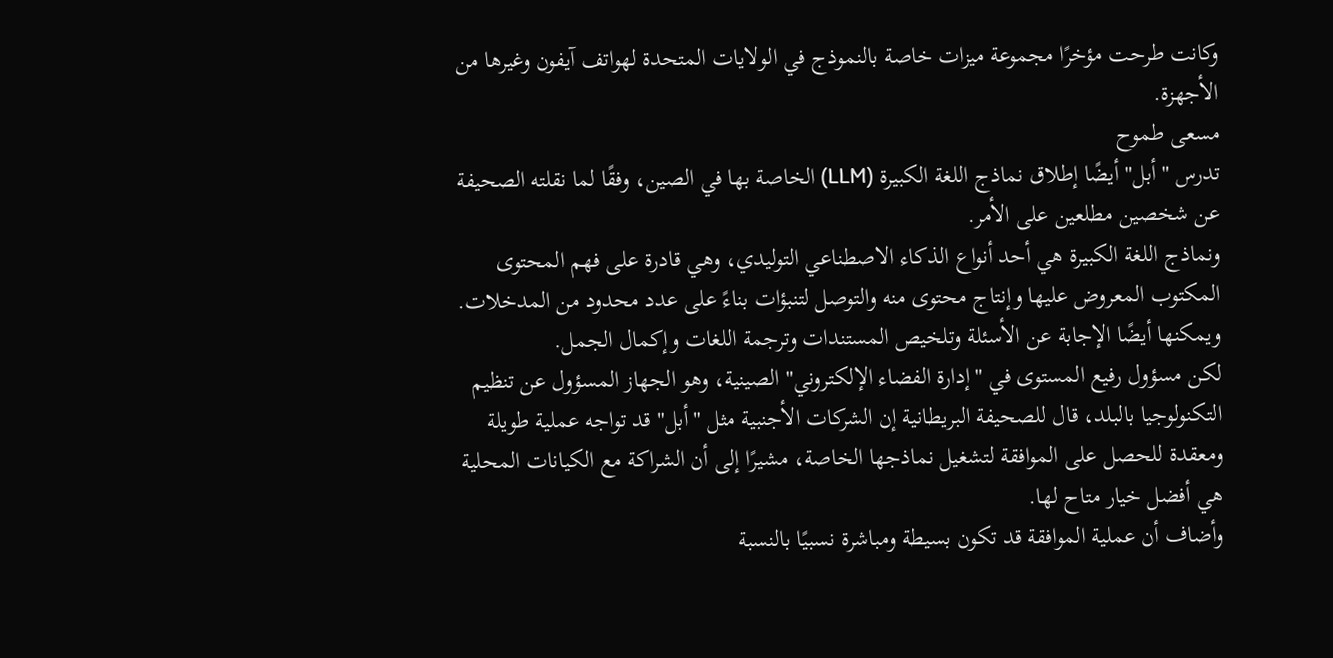وكانت طرحت مؤخرًا مجموعة ميزات خاصة بالنموذج في الولايات المتحدة لهواتف آيفون وغيرها من الأجهزة.
مسعى طموح
تدرس "أبل" أيضًا إطلاق نماذج اللغة الكبيرة (LLM) الخاصة بها في الصين، وفقًا لما نقلته الصحيفة عن شخصين مطلعين على الأمر.
ونماذج اللغة الكبيرة هي أحد أنواع الذكاء الاصطناعي التوليدي، وهي قادرة على فهم المحتوى المكتوب المعروض عليها وإنتاج محتوى منه والتوصل لتنبؤات بناءً على عدد محدود من المدخلات. ويمكنها أيضًا الإجابة عن الأسئلة وتلخيص المستندات وترجمة اللغات وإكمال الجمل.
لكن مسؤول رفيع المستوى في "إدارة الفضاء الإلكتروني" الصينية، وهو الجهاز المسؤول عن تنظيم التكنولوجيا بالبلد، قال للصحيفة البريطانية إن الشركات الأجنبية مثل "أبل" قد تواجه عملية طويلة ومعقدة للحصل على الموافقة لتشغيل نماذجها الخاصة، مشيرًا إلى أن الشراكة مع الكيانات المحلية هي أفضل خيار متاح لها.
وأضاف أن عملية الموافقة قد تكون بسيطة ومباشرة نسبيًا بالنسبة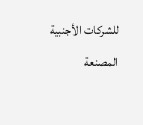للشركات الأجنبية المصنعة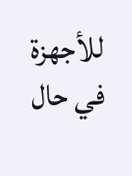للأجهزة في حال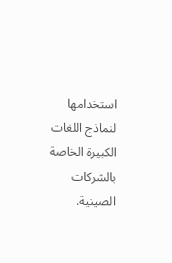استخدامها لنماذج اللغات الكبيرة الخاصة بالشركات الصينية.